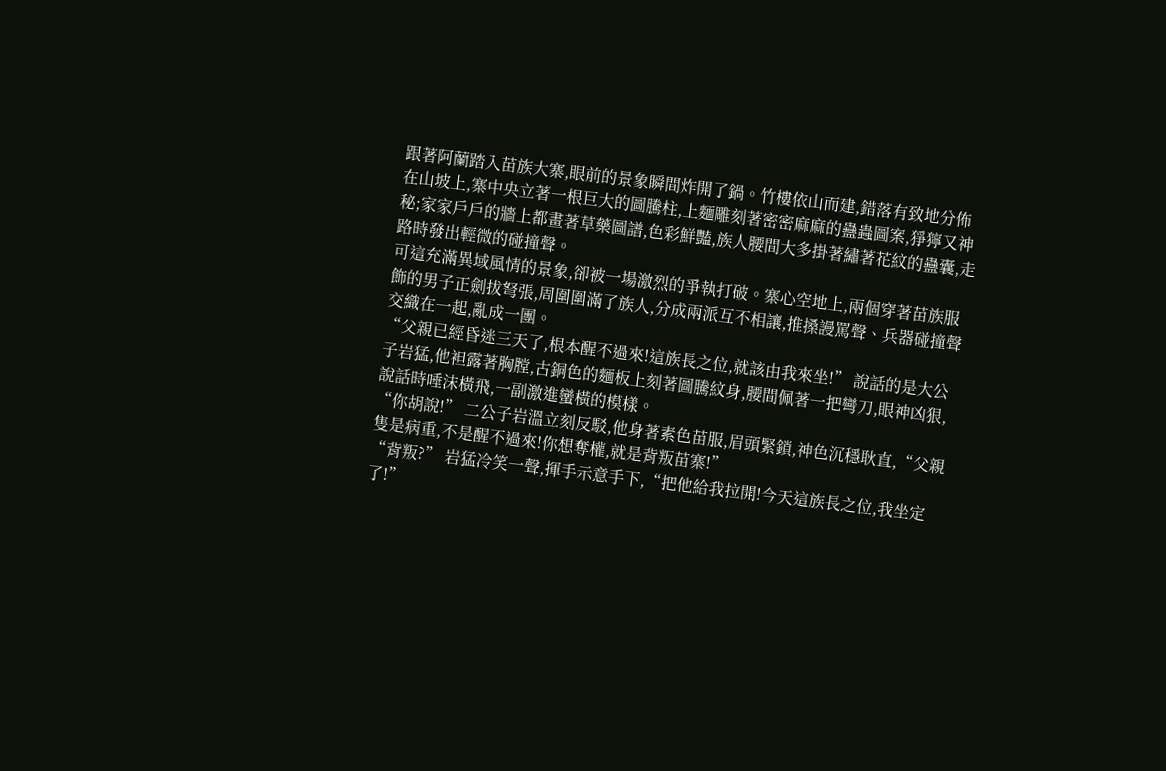跟著阿蘭踏入苗族大寨,眼前的景象瞬間炸開了鍋。竹樓依山而建,錯落有致地分佈在山坡上,寨中央立著一根巨大的圖騰柱,上麵雕刻著密密麻麻的蠱蟲圖案,猙獰又神秘;家家戶戶的牆上都畫著草藥圖譜,色彩鮮豔,族人腰間大多掛著繡著花紋的蠱囊,走路時發出輕微的碰撞聲。
可這充滿異域風情的景象,卻被一場激烈的爭執打破。寨心空地上,兩個穿著苗族服飾的男子正劍拔弩張,周圍圍滿了族人,分成兩派互不相讓,推搡謾罵聲、兵器碰撞聲交織在一起,亂成一團。
“父親已經昏迷三天了,根本醒不過來!這族長之位,就該由我來坐!” 說話的是大公子岩猛,他袒露著胸膛,古銅色的麵板上刻著圖騰紋身,腰間佩著一把彎刀,眼神凶狠,說話時唾沫橫飛,一副激進蠻橫的模樣。
“你胡說!” 二公子岩溫立刻反駁,他身著素色苗服,眉頭緊鎖,神色沉穩耿直,“父親隻是病重,不是醒不過來!你想奪權,就是背叛苗寨!”
“背叛?” 岩猛冷笑一聲,揮手示意手下,“把他給我拉開!今天這族長之位,我坐定了!”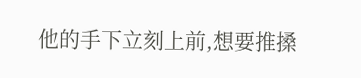他的手下立刻上前,想要推搡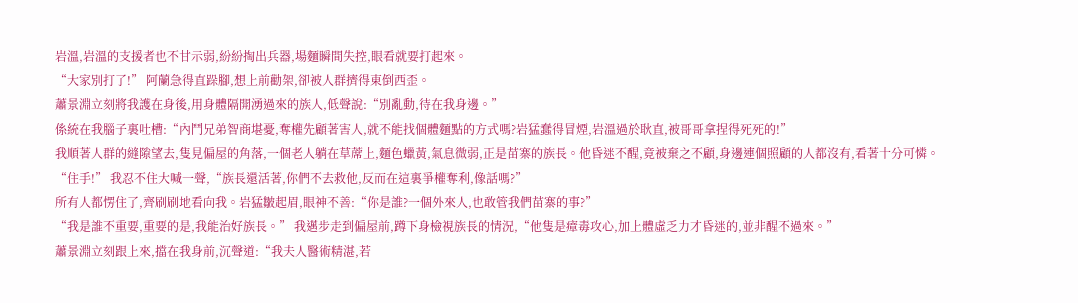岩溫,岩溫的支援者也不甘示弱,紛紛掏出兵器,場麵瞬間失控,眼看就要打起來。
“大家別打了!” 阿蘭急得直跺腳,想上前勸架,卻被人群擠得東倒西歪。
蕭景淵立刻將我護在身後,用身體隔開湧過來的族人,低聲說:“別亂動,待在我身邊。”
係統在我腦子裏吐槽:“內鬥兄弟智商堪憂,奪權先顧著害人,就不能找個體麵點的方式嗎?岩猛蠢得冒煙,岩溫過於耿直,被哥哥拿捏得死死的!”
我順著人群的縫隙望去,隻見偏屋的角落,一個老人躺在草蓆上,麵色蠟黃,氣息微弱,正是苗寨的族長。他昏迷不醒,竟被棄之不顧,身邊連個照顧的人都沒有,看著十分可憐。
“住手!” 我忍不住大喊一聲,“族長還活著,你們不去救他,反而在這裏爭權奪利,像話嗎?”
所有人都愣住了,齊刷刷地看向我。岩猛皺起眉,眼神不善:“你是誰?一個外來人,也敢管我們苗寨的事?”
“我是誰不重要,重要的是,我能治好族長。” 我邁步走到偏屋前,蹲下身檢視族長的情況,“他隻是瘴毒攻心,加上體虛乏力才昏迷的,並非醒不過來。”
蕭景淵立刻跟上來,擋在我身前,沉聲道:“我夫人醫術精湛,若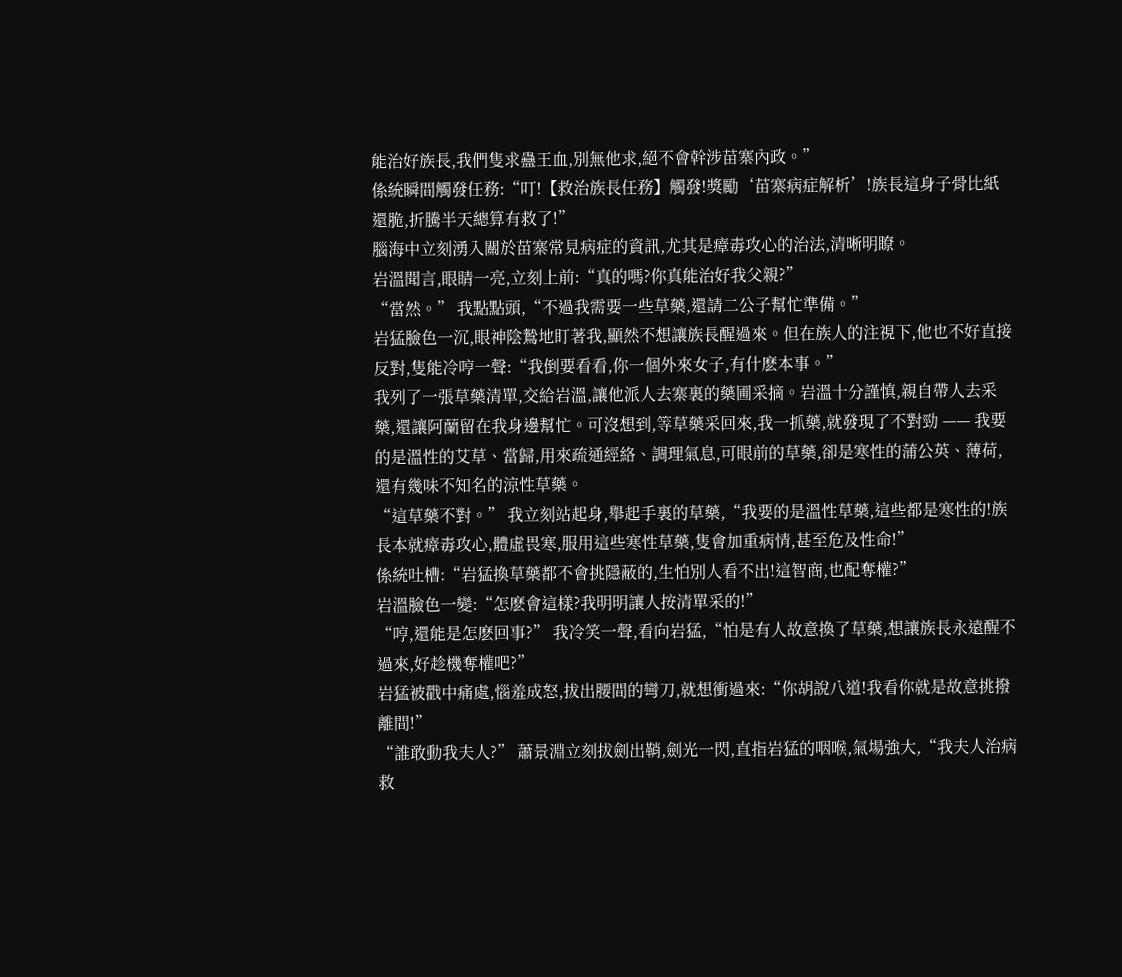能治好族長,我們隻求蠱王血,別無他求,絕不會幹涉苗寨內政。”
係統瞬間觸發任務:“叮!【救治族長任務】觸發!獎勵‘苗寨病症解析’!族長這身子骨比紙還脆,折騰半天總算有救了!”
腦海中立刻湧入關於苗寨常見病症的資訊,尤其是瘴毒攻心的治法,清晰明瞭。
岩溫聞言,眼睛一亮,立刻上前:“真的嗎?你真能治好我父親?”
“當然。” 我點點頭,“不過我需要一些草藥,還請二公子幫忙準備。”
岩猛臉色一沉,眼神陰鷙地盯著我,顯然不想讓族長醒過來。但在族人的注視下,他也不好直接反對,隻能冷哼一聲:“我倒要看看,你一個外來女子,有什麽本事。”
我列了一張草藥清單,交給岩溫,讓他派人去寨裏的藥圃采摘。岩溫十分謹慎,親自帶人去采藥,還讓阿蘭留在我身邊幫忙。可沒想到,等草藥采回來,我一抓藥,就發現了不對勁 —— 我要的是溫性的艾草、當歸,用來疏通經絡、調理氣息,可眼前的草藥,卻是寒性的蒲公英、薄荷,還有幾味不知名的涼性草藥。
“這草藥不對。” 我立刻站起身,舉起手裏的草藥,“我要的是溫性草藥,這些都是寒性的!族長本就瘴毒攻心,體虛畏寒,服用這些寒性草藥,隻會加重病情,甚至危及性命!”
係統吐槽:“岩猛換草藥都不會挑隱蔽的,生怕別人看不出!這智商,也配奪權?”
岩溫臉色一變:“怎麽會這樣?我明明讓人按清單采的!”
“哼,還能是怎麽回事?” 我冷笑一聲,看向岩猛,“怕是有人故意換了草藥,想讓族長永遠醒不過來,好趁機奪權吧?”
岩猛被戳中痛處,惱羞成怒,拔出腰間的彎刀,就想衝過來:“你胡說八道!我看你就是故意挑撥離間!”
“誰敢動我夫人?” 蕭景淵立刻拔劍出鞘,劍光一閃,直指岩猛的咽喉,氣場強大,“我夫人治病救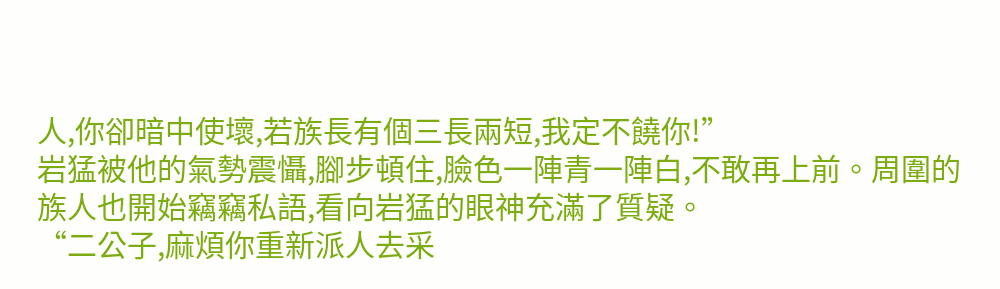人,你卻暗中使壞,若族長有個三長兩短,我定不饒你!”
岩猛被他的氣勢震懾,腳步頓住,臉色一陣青一陣白,不敢再上前。周圍的族人也開始竊竊私語,看向岩猛的眼神充滿了質疑。
“二公子,麻煩你重新派人去采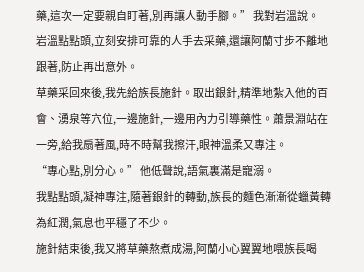藥,這次一定要親自盯著,別再讓人動手腳。” 我對岩溫說。
岩溫點點頭,立刻安排可靠的人手去采藥,還讓阿蘭寸步不離地跟著,防止再出意外。
草藥采回來後,我先給族長施針。取出銀針,精準地紮入他的百會、湧泉等穴位,一邊施針,一邊用內力引導藥性。蕭景淵站在一旁,給我扇著風,時不時幫我擦汗,眼神溫柔又專注。
“專心點,別分心。” 他低聲說,語氣裏滿是寵溺。
我點點頭,凝神專注,隨著銀針的轉動,族長的麵色漸漸從蠟黃轉為紅潤,氣息也平穩了不少。
施針結束後,我又將草藥熬煮成湯,阿蘭小心翼翼地喂族長喝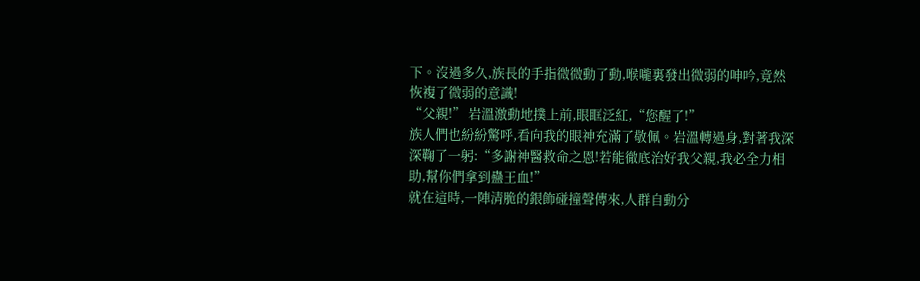下。沒過多久,族長的手指微微動了動,喉嚨裏發出微弱的呻吟,竟然恢複了微弱的意識!
“父親!” 岩溫激動地撲上前,眼眶泛紅,“您醒了!”
族人們也紛紛驚呼,看向我的眼神充滿了敬佩。岩溫轉過身,對著我深深鞠了一躬:“多謝神醫救命之恩!若能徹底治好我父親,我必全力相助,幫你們拿到蠱王血!”
就在這時,一陣清脆的銀飾碰撞聲傳來,人群自動分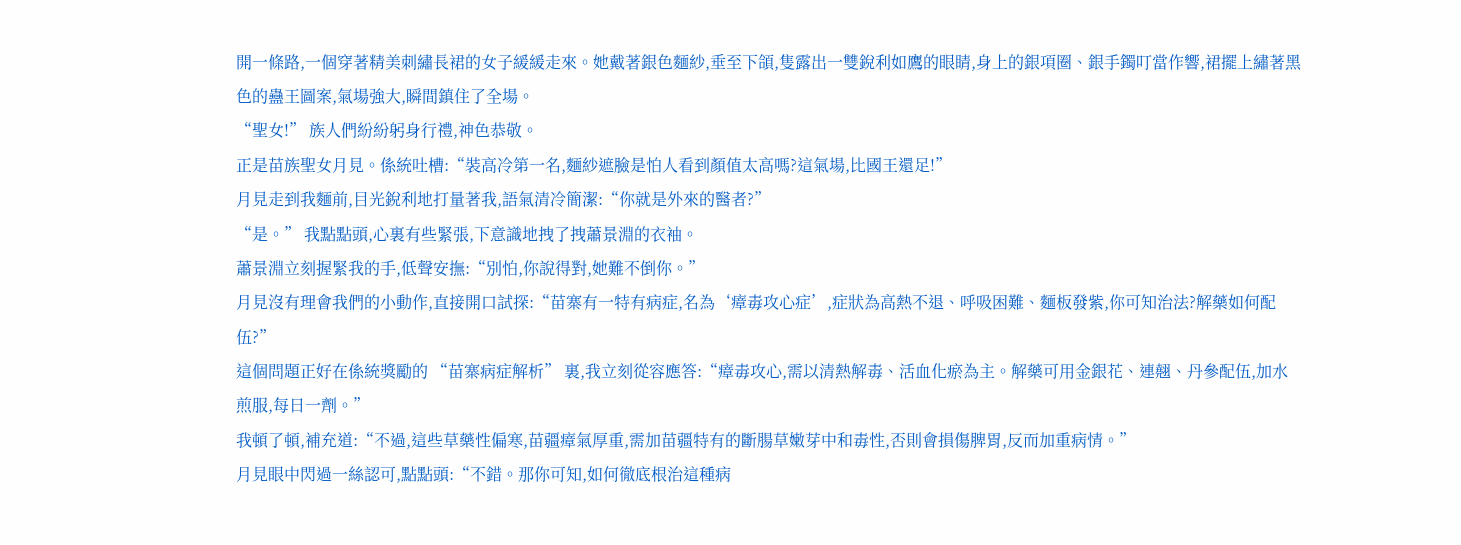開一條路,一個穿著精美刺繡長裙的女子緩緩走來。她戴著銀色麵紗,垂至下頜,隻露出一雙銳利如鷹的眼睛,身上的銀項圈、銀手鐲叮當作響,裙擺上繡著黑色的蠱王圖案,氣場強大,瞬間鎮住了全場。
“聖女!” 族人們紛紛躬身行禮,神色恭敬。
正是苗族聖女月見。係統吐槽:“裝高冷第一名,麵紗遮臉是怕人看到顏值太高嗎?這氣場,比國王還足!”
月見走到我麵前,目光銳利地打量著我,語氣清冷簡潔:“你就是外來的醫者?”
“是。” 我點點頭,心裏有些緊張,下意識地拽了拽蕭景淵的衣袖。
蕭景淵立刻握緊我的手,低聲安撫:“別怕,你說得對,她難不倒你。”
月見沒有理會我們的小動作,直接開口試探:“苗寨有一特有病症,名為‘瘴毒攻心症’,症狀為高熱不退、呼吸困難、麵板發紫,你可知治法?解藥如何配伍?”
這個問題正好在係統獎勵的 “苗寨病症解析” 裏,我立刻從容應答:“瘴毒攻心,需以清熱解毒、活血化瘀為主。解藥可用金銀花、連翹、丹參配伍,加水煎服,每日一劑。”
我頓了頓,補充道:“不過,這些草藥性偏寒,苗疆瘴氣厚重,需加苗疆特有的斷腸草嫩芽中和毒性,否則會損傷脾胃,反而加重病情。”
月見眼中閃過一絲認可,點點頭:“不錯。那你可知,如何徹底根治這種病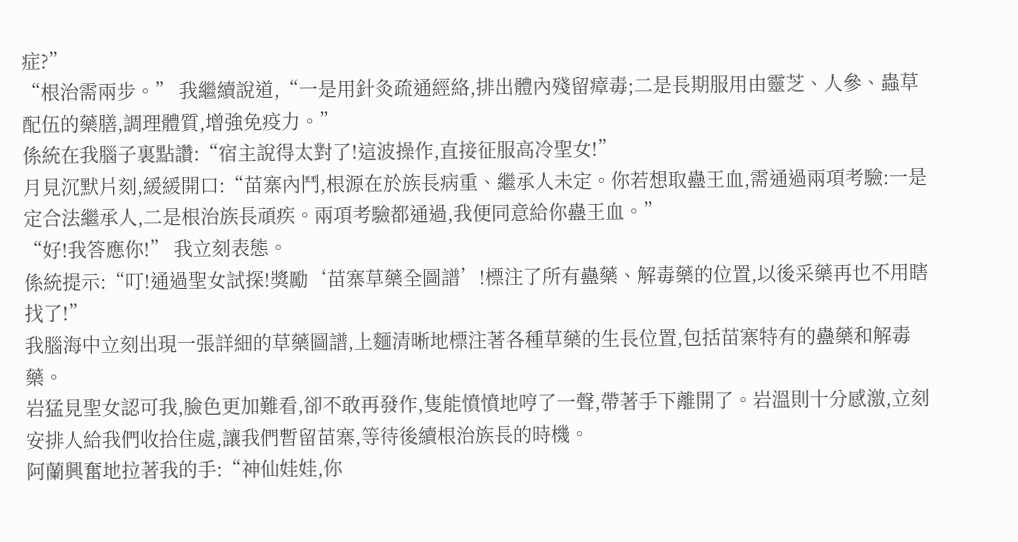症?”
“根治需兩步。” 我繼續說道,“一是用針灸疏通經絡,排出體內殘留瘴毒;二是長期服用由靈芝、人參、蟲草配伍的藥膳,調理體質,增強免疫力。”
係統在我腦子裏點讚:“宿主說得太對了!這波操作,直接征服高冷聖女!”
月見沉默片刻,緩緩開口:“苗寨內鬥,根源在於族長病重、繼承人未定。你若想取蠱王血,需通過兩項考驗:一是定合法繼承人,二是根治族長頑疾。兩項考驗都通過,我便同意給你蠱王血。”
“好!我答應你!” 我立刻表態。
係統提示:“叮!通過聖女試探!獎勵‘苗寨草藥全圖譜’!標注了所有蠱藥、解毒藥的位置,以後采藥再也不用瞎找了!”
我腦海中立刻出現一張詳細的草藥圖譜,上麵清晰地標注著各種草藥的生長位置,包括苗寨特有的蠱藥和解毒藥。
岩猛見聖女認可我,臉色更加難看,卻不敢再發作,隻能憤憤地哼了一聲,帶著手下離開了。岩溫則十分感激,立刻安排人給我們收拾住處,讓我們暫留苗寨,等待後續根治族長的時機。
阿蘭興奮地拉著我的手:“神仙娃娃,你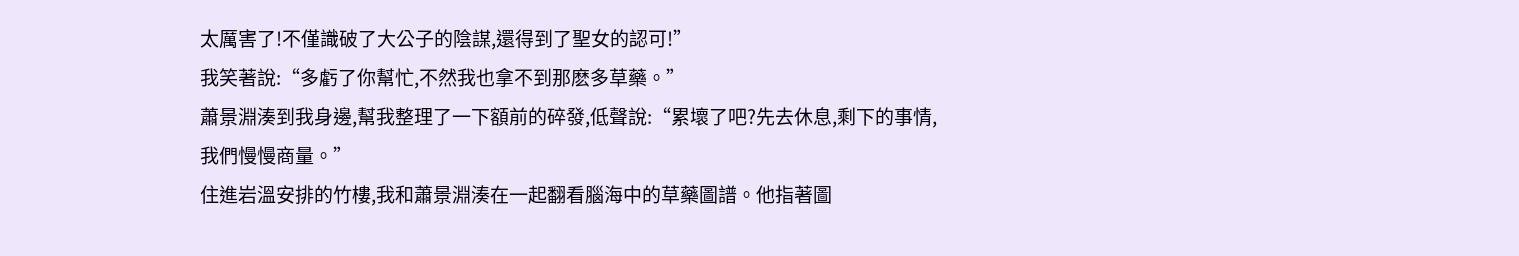太厲害了!不僅識破了大公子的陰謀,還得到了聖女的認可!”
我笑著說:“多虧了你幫忙,不然我也拿不到那麽多草藥。”
蕭景淵湊到我身邊,幫我整理了一下額前的碎發,低聲說:“累壞了吧?先去休息,剩下的事情,我們慢慢商量。”
住進岩溫安排的竹樓,我和蕭景淵湊在一起翻看腦海中的草藥圖譜。他指著圖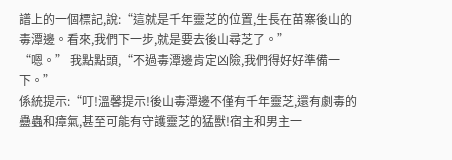譜上的一個標記,說:“這就是千年靈芝的位置,生長在苗寨後山的毒潭邊。看來,我們下一步,就是要去後山尋芝了。”
“嗯。” 我點點頭,“不過毒潭邊肯定凶險,我們得好好準備一下。”
係統提示:“叮!溫馨提示!後山毒潭邊不僅有千年靈芝,還有劇毒的蠱蟲和瘴氣,甚至可能有守護靈芝的猛獸!宿主和男主一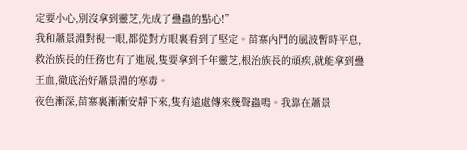定要小心,別沒拿到靈芝,先成了蠱蟲的點心!”
我和蕭景淵對視一眼,都從對方眼裏看到了堅定。苗寨內鬥的風波暫時平息,救治族長的任務也有了進展,隻要拿到千年靈芝,根治族長的頑疾,就能拿到蠱王血,徹底治好蕭景淵的寒毒。
夜色漸深,苗寨裏漸漸安靜下來,隻有遠處傳來幾聲蟲鳴。我靠在蕭景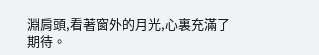淵肩頭,看著窗外的月光,心裏充滿了期待。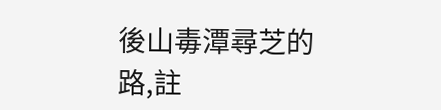後山毒潭尋芝的路,註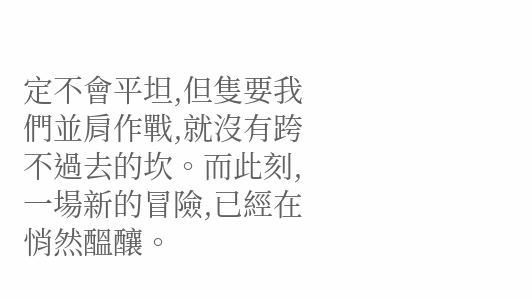定不會平坦,但隻要我們並肩作戰,就沒有跨不過去的坎。而此刻,一場新的冒險,已經在悄然醞釀。